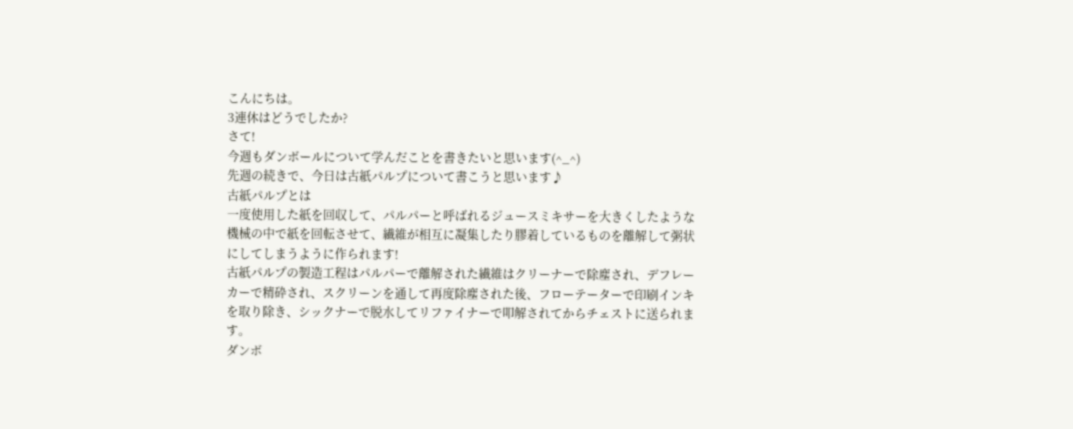こんにちは。
3連休はどうでしたか?
さて!
今週もダンボールについて学んだことを書きたいと思います(^_^)
先週の続きで、今日は古紙パルプについて書こうと思います♪
古紙パルプとは
一度使用した紙を回収して、パルパーと呼ばれるジュースミキサーを大きくしたような機械の中で紙を回転させて、繊維が相互に凝集したり膠着しているものを離解して粥状にしてしまうように作られます!
古紙パルプの製造工程はパルパーで離解された繊維はクリーナーで除塵され、デフレーカーで精砕され、スクリーンを通して再度除塵された後、フローテーターで印刷インキを取り除き、シックナーで脱水してリファイナーで叩解されてからチェストに送られます。
ダンボ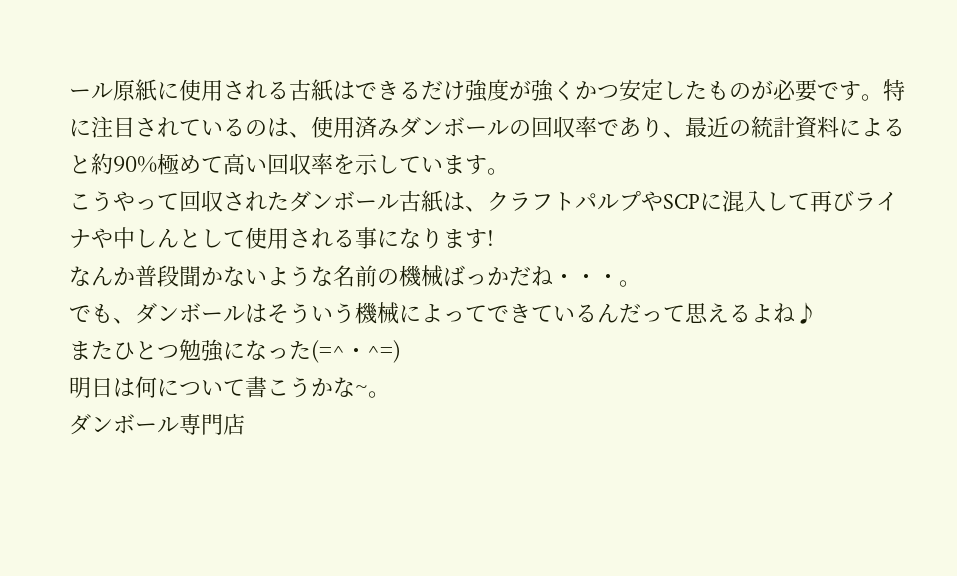ール原紙に使用される古紙はできるだけ強度が強くかつ安定したものが必要です。特に注目されているのは、使用済みダンボールの回収率であり、最近の統計資料によると約90%極めて高い回収率を示しています。
こうやって回収されたダンボール古紙は、クラフトパルプやSCPに混入して再びライナや中しんとして使用される事になります!
なんか普段聞かないような名前の機械ばっかだね・・・。
でも、ダンボールはそういう機械によってできているんだって思えるよね♪
またひとつ勉強になった(=^・^=)
明日は何について書こうかな~。
ダンボール専門店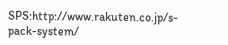SPS:http://www.rakuten.co.jp/s-pack-system/